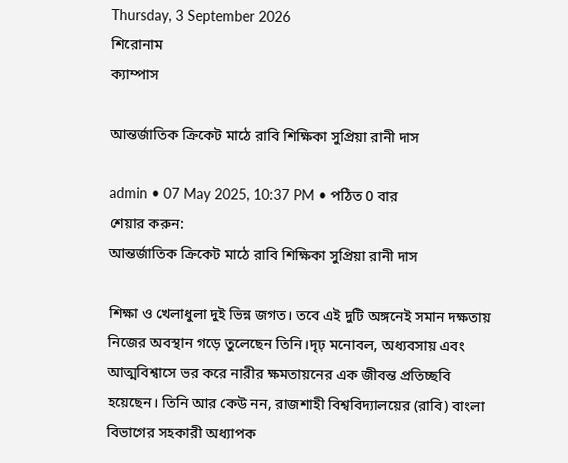Thursday, 3 September 2026
শিরোনাম
ক্যাম্পাস

আন্তর্জাতিক ক্রিকেট মাঠে রাবি শিক্ষিকা সুপ্রিয়া রানী দাস

admin • 07 May 2025, 10:37 PM • পঠিত 0 বার
শেয়ার করুন:
আন্তর্জাতিক ক্রিকেট মাঠে রাবি শিক্ষিকা সুপ্রিয়া রানী দাস

শিক্ষা ও খেলাধুলা দুই ভিন্ন জগত। তবে এই দুটি অঙ্গনেই সমান দক্ষতায় নিজের অবস্থান গড়ে তুলেছেন তিনি।দৃঢ় মনোবল, অধ্যবসায় এবং আত্মবিশ্বাসে ভর করে নারীর ক্ষমতায়নের এক জীবন্ত প্রতিচ্ছবি হয়েছেন। তিনি আর কেউ নন, রাজশাহী বিশ্ববিদ্যালয়ের (রাবি) বাংলা বিভাগের সহকারী অধ্যাপক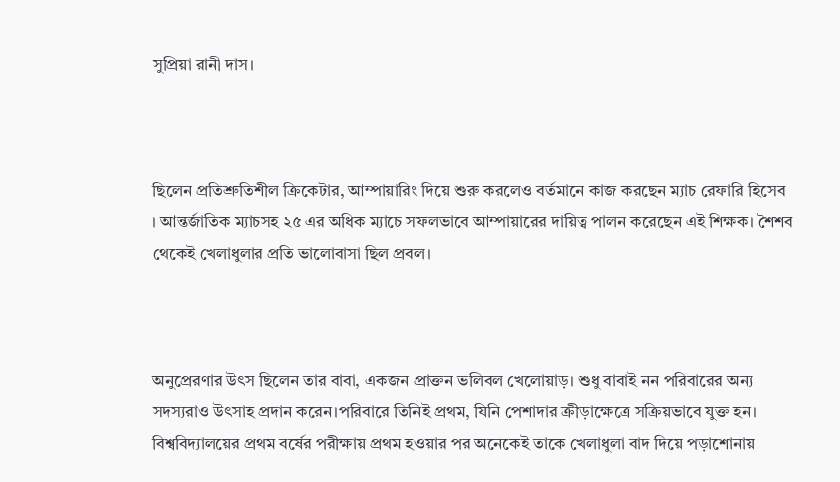সুপ্রিয়া রানী দাস।



ছিলেন প্রতিশ্রুতিশীল ক্রিকেটার, আম্পায়ারিং দিয়ে শুরু করলেও বর্তমানে কাজ করছেন ম্যাচ রেফারি হিসেব । আন্তর্জাতিক ম্যাচসহ ২৫ এর অধিক ম্যাচে সফলভাবে আম্পায়ারের দায়িত্ব পালন করেছেন এই শিক্ষক। শৈশব থেকেই খেলাধুলার প্রতি ভালোবাসা ছিল প্রবল।



অনুপ্রেরণার উৎস ছিলেন তার বাবা, একজন প্রাক্তন ভলিবল খেলোয়াড়। শুধু বাবাই নন পরিবারের অন্য সদস্যরাও উৎসাহ প্রদান করেন।পরিবারে তিনিই প্রথম, যিনি পেশাদার ক্রীড়াক্ষেত্রে সক্রিয়ভাবে যুক্ত হন। বিশ্ববিদ্যালয়ের প্রথম বর্ষের পরীক্ষায় প্রথম হওয়ার পর অনেকেই তাকে খেলাধুলা বাদ দিয়ে পড়াশোনায়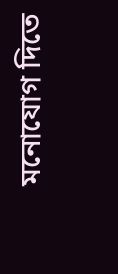মনোযোগ দিতে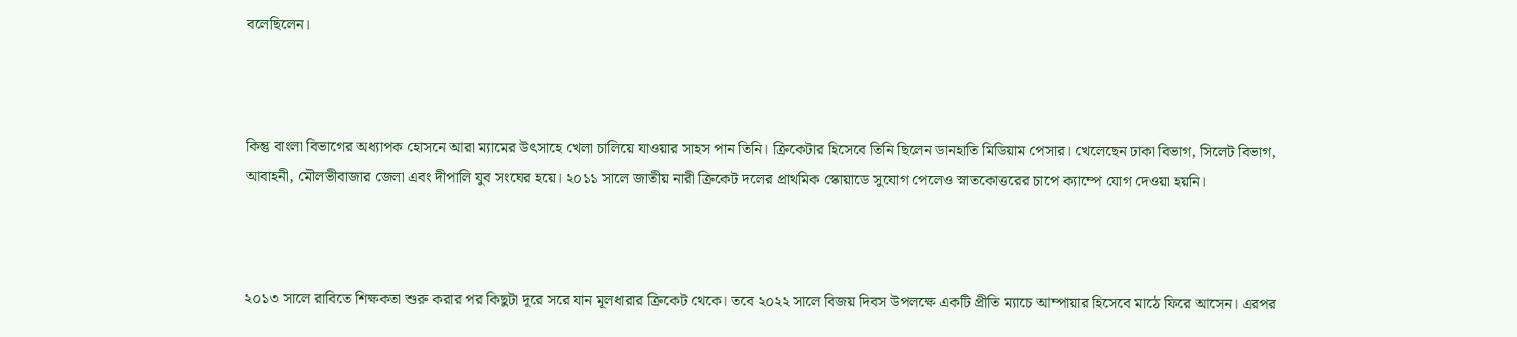বলেছিলেন।



কিন্তু বাংলা বিভাগের অধ্যাপক হোসনে আরা ম্যামের উৎসাহে খেলা চালিয়ে যাওয়ার সাহস পান তিনি। ক্রিকেটার হিসেবে তিনি ছিলেন ডানহাতি মিডিয়াম পেসার। খেলেছেন ঢাকা বিভাগ, সিলেট বিভাগ, আবাহনী, মৌলভীবাজার জেলা এবং দীপালি যুব সংঘের হয়ে। ২০১১ সালে জাতীয় নারী ক্রিকেট দলের প্রাথমিক স্কোয়াডে সুযোগ পেলেও স্নাতকোত্তরের চাপে ক্যাম্পে যোগ দেওয়া হয়নি।



২০১৩ সালে রাবিতে শিক্ষকতা শুরু করার পর কিছুটা দূরে সরে যান মূলধারার ক্রিকেট থেকে। তবে ২০২২ সালে বিজয় দিবস উপলক্ষে একটি প্রীতি ম্যাচে আম্পায়ার হিসেবে মাঠে ফিরে আসেন। এরপর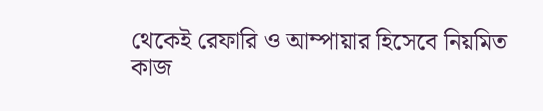থেকেই রেফারি ও আম্পায়ার হিসেবে নিয়মিত কাজ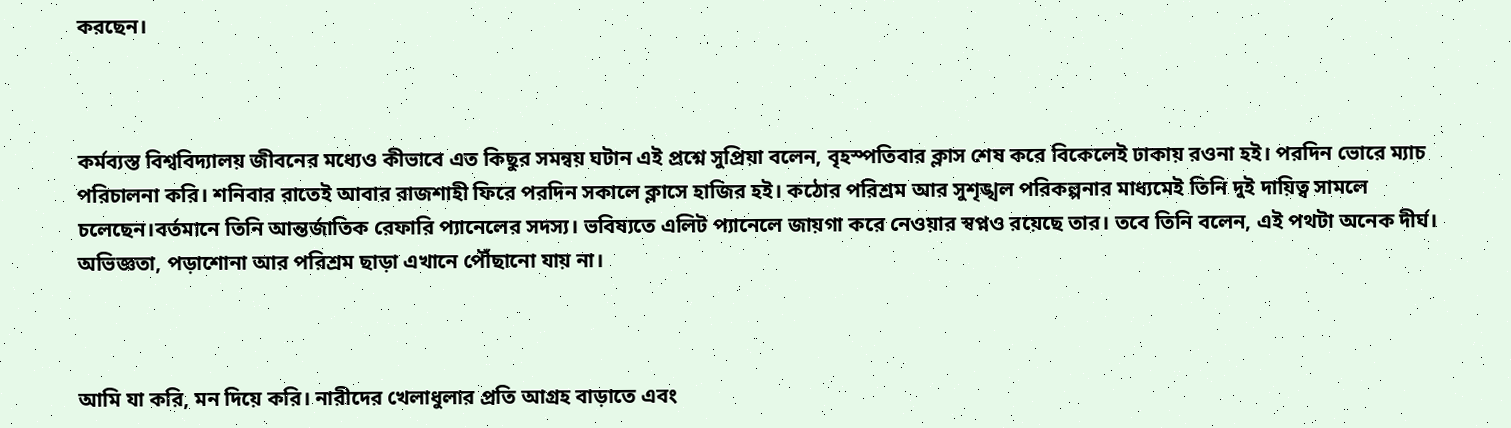করছেন।



কর্মব্যস্ত বিশ্ববিদ্যালয় জীবনের মধ্যেও কীভাবে এত কিছুর সমন্বয় ঘটান এই প্রশ্নে সুপ্রিয়া বলেন, বৃহস্পতিবার ক্লাস শেষ করে বিকেলেই ঢাকায় রওনা হই। পরদিন ভোরে ম্যাচ পরিচালনা করি। শনিবার রাতেই আবার রাজশাহী ফিরে পরদিন সকালে ক্লাসে হাজির হই। কঠোর পরিশ্রম আর সুশৃঙ্খল পরিকল্পনার মাধ্যমেই তিনি দুই দায়িত্ব সামলে চলেছেন।বর্তমানে তিনি আন্তর্জাতিক রেফারি প্যানেলের সদস্য। ভবিষ্যতে এলিট প্যানেলে জায়গা করে নেওয়ার স্বপ্নও রয়েছে তার। তবে তিনি বলেন, এই পথটা অনেক দীর্ঘ। অভিজ্ঞতা, পড়াশোনা আর পরিশ্রম ছাড়া এখানে পৌঁছানো যায় না।



আমি যা করি, মন দিয়ে করি। নারীদের খেলাধুলার প্রতি আগ্রহ বাড়াতে এবং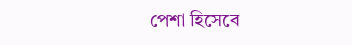পেশা হিসেবে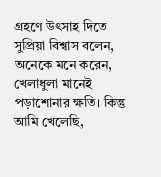গ্রহণে উৎসাহ দিতে সুপ্রিয়া বিশ্বাস বলেন, অনেকে মনে করেন, খেলাধুলা মানেই পড়াশোনার ক্ষতি। কিন্তু আমি খেলেছি,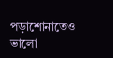পড়াশোনাতেও ভালো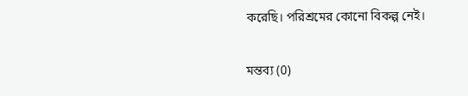করেছি। পরিশ্রমের কোনো বিকল্প নেই।

মন্তব্য (0)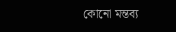কোনো মন্তব্য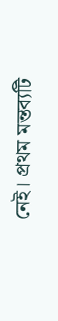নেই। প্রথম মন্তব্যটি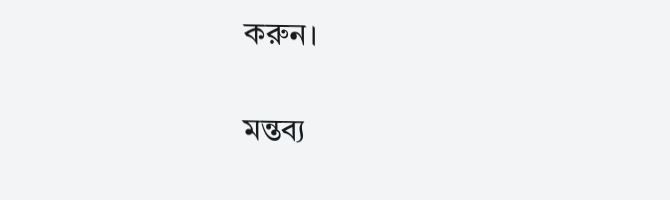করুন।

মন্তব্য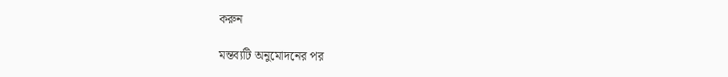করুন

মন্তব্যটি অনুমোদনের পর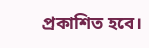প্রকাশিত হবে।